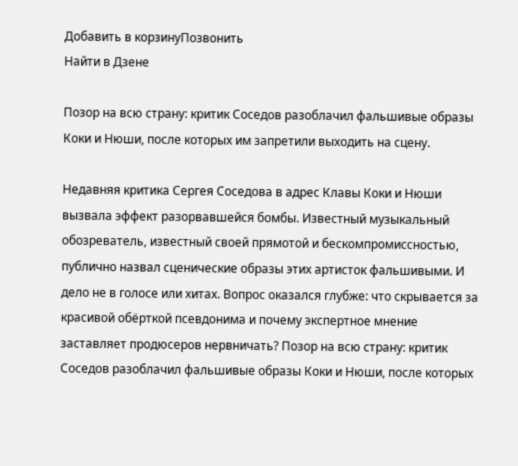Добавить в корзинуПозвонить
Найти в Дзене

Позор на всю страну: критик Соседов разоблачил фальшивые образы Коки и Нюши, после которых им запретили выходить на сцену.

Недавняя критика Сергея Соседова в адрес Клавы Коки и Нюши вызвала эффект разорвавшейся бомбы. Известный музыкальный обозреватель, известный своей прямотой и бескомпромиссностью, публично назвал сценические образы этих артисток фальшивыми. И дело не в голосе или хитах. Вопрос оказался глубже: что скрывается за красивой обёрткой псевдонима и почему экспертное мнение заставляет продюсеров нервничать? Позор на всю страну: критик Соседов разоблачил фальшивые образы Коки и Нюши, после которых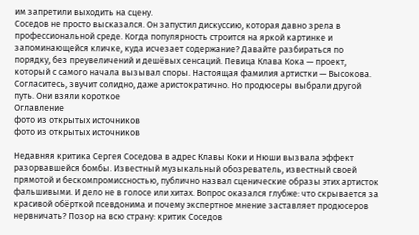им запретили выходить на сцену.
Соседов не просто высказался. Он запустил дискуссию, которая давно зрела в профессиональной среде. Когда популярность строится на яркой картинке и запоминающейся кличке, куда исчезает содержание? Давайте разбираться по порядку, без преувеличений и дешёвых сенсаций. Певица Клава Кока — проект, который с самого начала вызывал споры. Настоящая фамилия артистки — Высокова. Согласитесь, звучит солидно, даже аристократично. Но продюсеры выбрали другой путь. Они взяли короткое
Оглавление
фото из открытых источников
фото из открытых источников

Недавняя критика Сергея Соседова в адрес Клавы Коки и Нюши вызвала эффект разорвавшейся бомбы. Известный музыкальный обозреватель, известный своей прямотой и бескомпромиссностью, публично назвал сценические образы этих артисток фальшивыми. И дело не в голосе или хитах. Вопрос оказался глубже: что скрывается за красивой обёрткой псевдонима и почему экспертное мнение заставляет продюсеров нервничать? Позор на всю страну: критик Соседов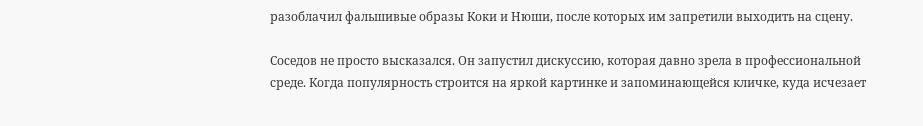разоблачил фальшивые образы Коки и Нюши, после которых им запретили выходить на сцену.

Соседов не просто высказался. Он запустил дискуссию, которая давно зрела в профессиональной среде. Когда популярность строится на яркой картинке и запоминающейся кличке, куда исчезает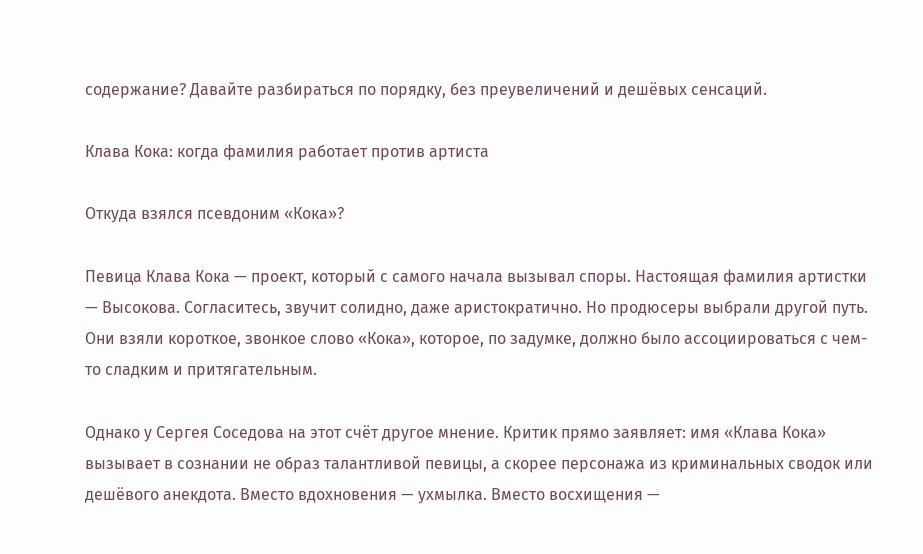содержание? Давайте разбираться по порядку, без преувеличений и дешёвых сенсаций.

Клава Кока: когда фамилия работает против артиста

Откуда взялся псевдоним «Кока»?

Певица Клава Кока — проект, который с самого начала вызывал споры. Настоящая фамилия артистки — Высокова. Согласитесь, звучит солидно, даже аристократично. Но продюсеры выбрали другой путь. Они взяли короткое, звонкое слово «Кока», которое, по задумке, должно было ассоциироваться с чем-то сладким и притягательным.

Однако у Сергея Соседова на этот счёт другое мнение. Критик прямо заявляет: имя «Клава Кока» вызывает в сознании не образ талантливой певицы, а скорее персонажа из криминальных сводок или дешёвого анекдота. Вместо вдохновения — ухмылка. Вместо восхищения —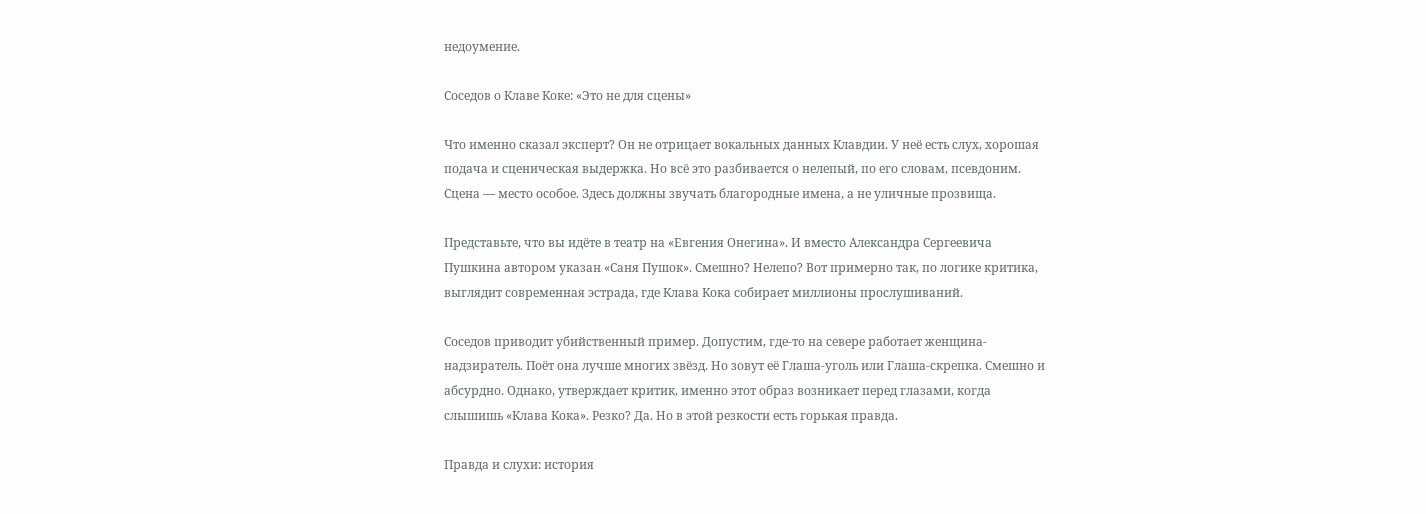недоумение.

Соседов о Клаве Коке: «Это не для сцены»

Что именно сказал эксперт? Он не отрицает вокальных данных Клавдии. У неё есть слух, хорошая подача и сценическая выдержка. Но всё это разбивается о нелепый, по его словам, псевдоним. Сцена — место особое. Здесь должны звучать благородные имена, а не уличные прозвища.

Представьте, что вы идёте в театр на «Евгения Онегина». И вместо Александра Сергеевича Пушкина автором указан «Саня Пушок». Смешно? Нелепо? Вот примерно так, по логике критика, выглядит современная эстрада, где Клава Кока собирает миллионы прослушиваний.

Соседов приводит убийственный пример. Допустим, где-то на севере работает женщина-надзиратель. Поёт она лучше многих звёзд. Но зовут её Глаша-уголь или Глаша-скрепка. Смешно и абсурдно. Однако, утверждает критик, именно этот образ возникает перед глазами, когда слышишь «Клава Кока». Резко? Да. Но в этой резкости есть горькая правда.

Правда и слухи: история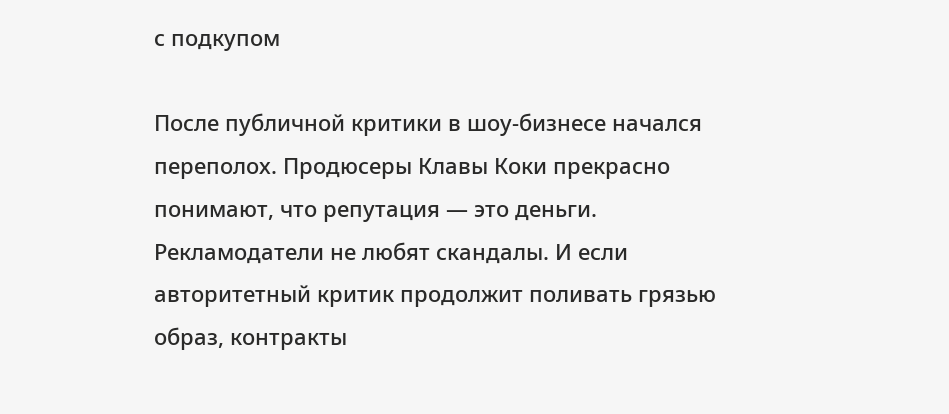с подкупом

После публичной критики в шоу-бизнесе начался переполох. Продюсеры Клавы Коки прекрасно понимают, что репутация — это деньги. Рекламодатели не любят скандалы. И если авторитетный критик продолжит поливать грязью образ, контракты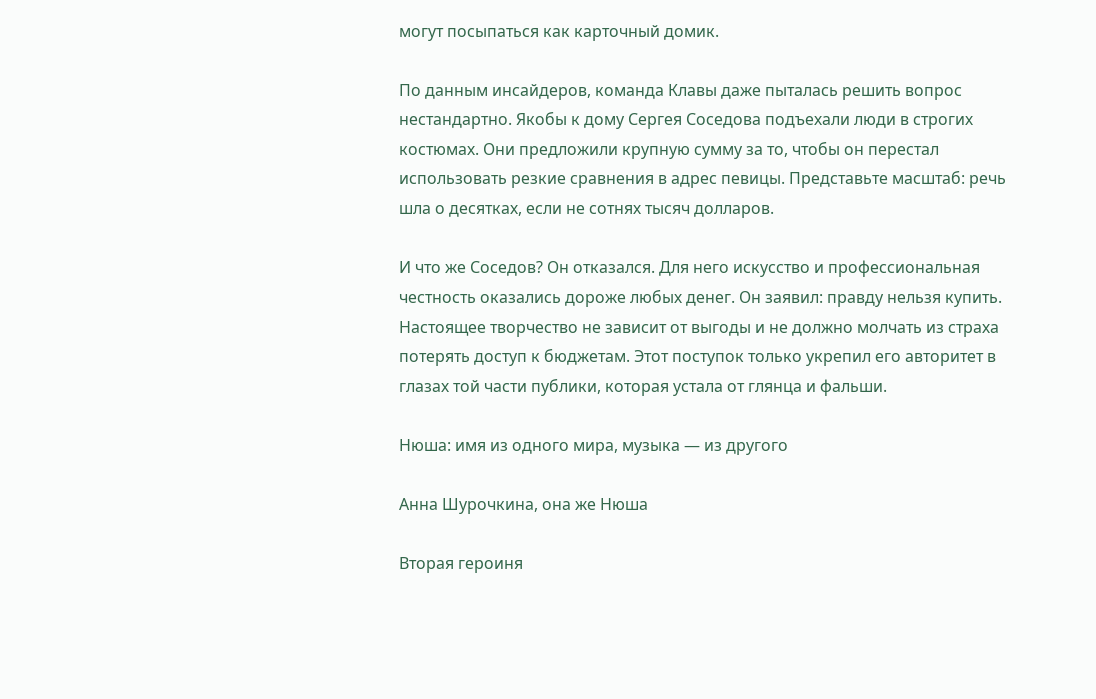могут посыпаться как карточный домик.

По данным инсайдеров, команда Клавы даже пыталась решить вопрос нестандартно. Якобы к дому Сергея Соседова подъехали люди в строгих костюмах. Они предложили крупную сумму за то, чтобы он перестал использовать резкие сравнения в адрес певицы. Представьте масштаб: речь шла о десятках, если не сотнях тысяч долларов.

И что же Соседов? Он отказался. Для него искусство и профессиональная честность оказались дороже любых денег. Он заявил: правду нельзя купить. Настоящее творчество не зависит от выгоды и не должно молчать из страха потерять доступ к бюджетам. Этот поступок только укрепил его авторитет в глазах той части публики, которая устала от глянца и фальши.

Нюша: имя из одного мира, музыка — из другого

Анна Шурочкина, она же Нюша

Вторая героиня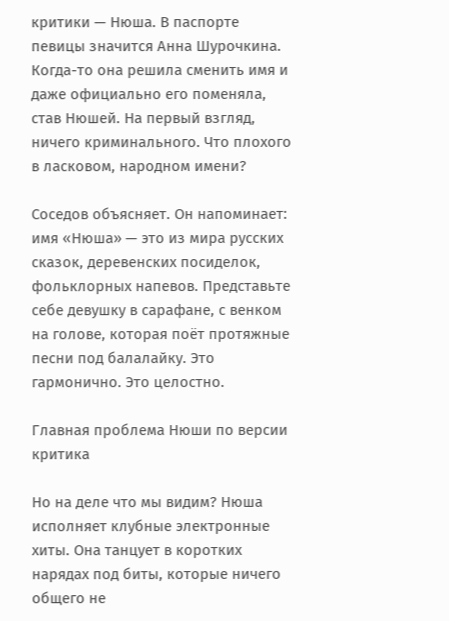критики — Нюша. В паспорте певицы значится Анна Шурочкина. Когда-то она решила сменить имя и даже официально его поменяла, став Нюшей. На первый взгляд, ничего криминального. Что плохого в ласковом, народном имени?

Соседов объясняет. Он напоминает: имя «Нюша» — это из мира русских сказок, деревенских посиделок, фольклорных напевов. Представьте себе девушку в сарафане, с венком на голове, которая поёт протяжные песни под балалайку. Это гармонично. Это целостно.

Главная проблема Нюши по версии критика

Но на деле что мы видим? Нюша исполняет клубные электронные хиты. Она танцует в коротких нарядах под биты, которые ничего общего не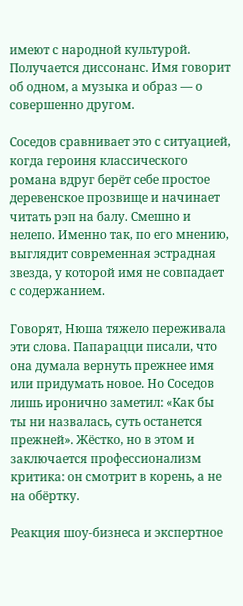имеют с народной культурой. Получается диссонанс. Имя говорит об одном, а музыка и образ — о совершенно другом.

Соседов сравнивает это с ситуацией, когда героиня классического романа вдруг берёт себе простое деревенское прозвище и начинает читать рэп на балу. Смешно и нелепо. Именно так, по его мнению, выглядит современная эстрадная звезда, у которой имя не совпадает с содержанием.

Говорят, Нюша тяжело переживала эти слова. Папарацци писали, что она думала вернуть прежнее имя или придумать новое. Но Соседов лишь иронично заметил: «Как бы ты ни назвалась, суть останется прежней». Жёстко, но в этом и заключается профессионализм критика: он смотрит в корень, а не на обёртку.

Реакция шоу-бизнеса и экспертное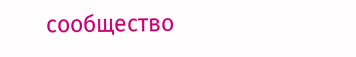сообщество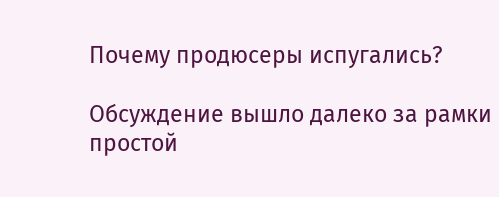Почему продюсеры испугались?

Обсуждение вышло далеко за рамки простой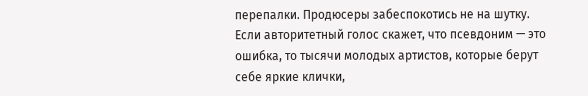перепалки. Продюсеры забеспокотись не на шутку. Если авторитетный голос скажет, что псевдоним — это ошибка, то тысячи молодых артистов, которые берут себе яркие клички,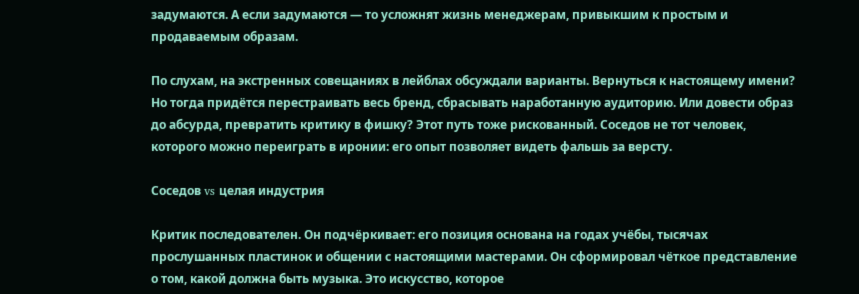задумаются. А если задумаются — то усложнят жизнь менеджерам, привыкшим к простым и продаваемым образам.

По слухам, на экстренных совещаниях в лейблах обсуждали варианты. Вернуться к настоящему имени? Но тогда придётся перестраивать весь бренд, сбрасывать наработанную аудиторию. Или довести образ до абсурда, превратить критику в фишку? Этот путь тоже рискованный. Соседов не тот человек, которого можно переиграть в иронии: его опыт позволяет видеть фальшь за версту.

Соседов vs целая индустрия

Критик последователен. Он подчёркивает: его позиция основана на годах учёбы, тысячах прослушанных пластинок и общении с настоящими мастерами. Он сформировал чёткое представление о том, какой должна быть музыка. Это искусство, которое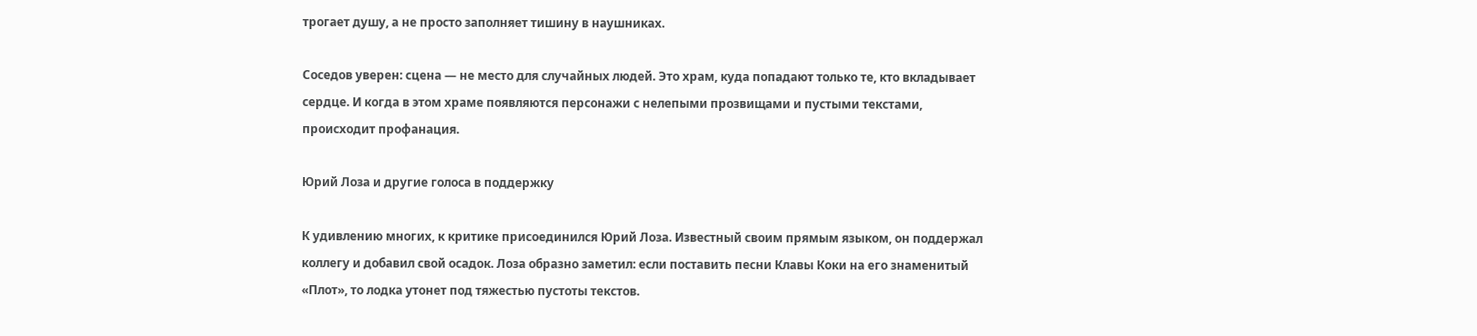трогает душу, а не просто заполняет тишину в наушниках.

Соседов уверен: сцена — не место для случайных людей. Это храм, куда попадают только те, кто вкладывает сердце. И когда в этом храме появляются персонажи с нелепыми прозвищами и пустыми текстами, происходит профанация.

Юрий Лоза и другие голоса в поддержку

К удивлению многих, к критике присоединился Юрий Лоза. Известный своим прямым языком, он поддержал коллегу и добавил свой осадок. Лоза образно заметил: если поставить песни Клавы Коки на его знаменитый «Плот», то лодка утонет под тяжестью пустоты текстов.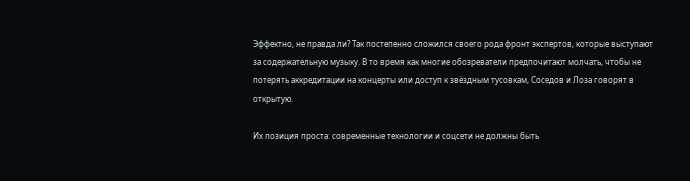Эффектно, не правда ли? Так постепенно сложился своего рода фронт экспертов, которые выступают за содержательную музыку. В то время как многие обозреватели предпочитают молчать, чтобы не потерять аккредитации на концерты или доступ к звёздным тусовкам, Соседов и Лоза говорят в открытую.

Их позиция проста: современные технологии и соцсети не должны быть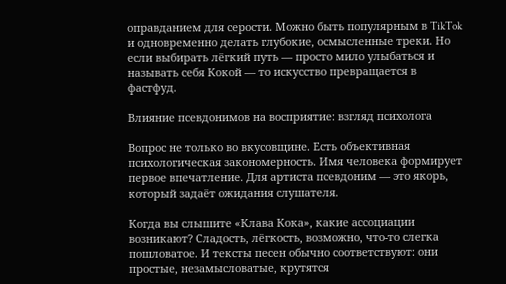оправданием для серости. Можно быть популярным в TikTok и одновременно делать глубокие, осмысленные треки. Но если выбирать лёгкий путь — просто мило улыбаться и называть себя Кокой — то искусство превращается в фастфуд.

Влияние псевдонимов на восприятие: взгляд психолога

Вопрос не только во вкусовщине. Есть объективная психологическая закономерность. Имя человека формирует первое впечатление. Для артиста псевдоним — это якорь, который задаёт ожидания слушателя.

Когда вы слышите «Клава Кока», какие ассоциации возникают? Сладость, лёгкость, возможно, что-то слегка пошловатое. И тексты песен обычно соответствуют: они простые, незамысловатые, крутятся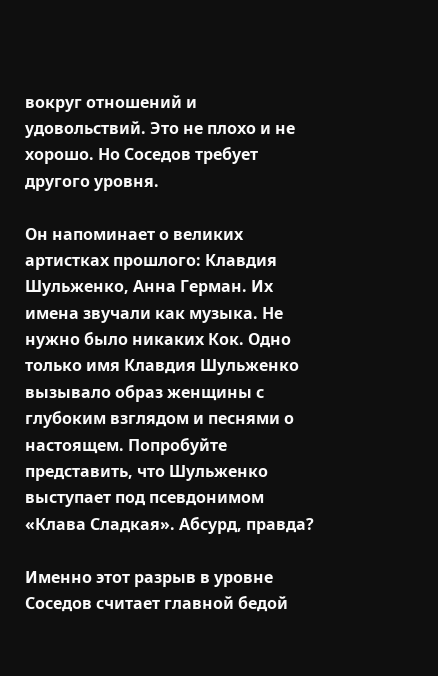вокруг отношений и удовольствий. Это не плохо и не хорошо. Но Соседов требует другого уровня.

Он напоминает о великих артистках прошлого: Клавдия Шульженко, Анна Герман. Их имена звучали как музыка. Не нужно было никаких Кок. Одно только имя Клавдия Шульженко вызывало образ женщины с глубоким взглядом и песнями о настоящем. Попробуйте представить, что Шульженко выступает под псевдонимом «Клава Сладкая». Абсурд, правда?

Именно этот разрыв в уровне Соседов считает главной бедой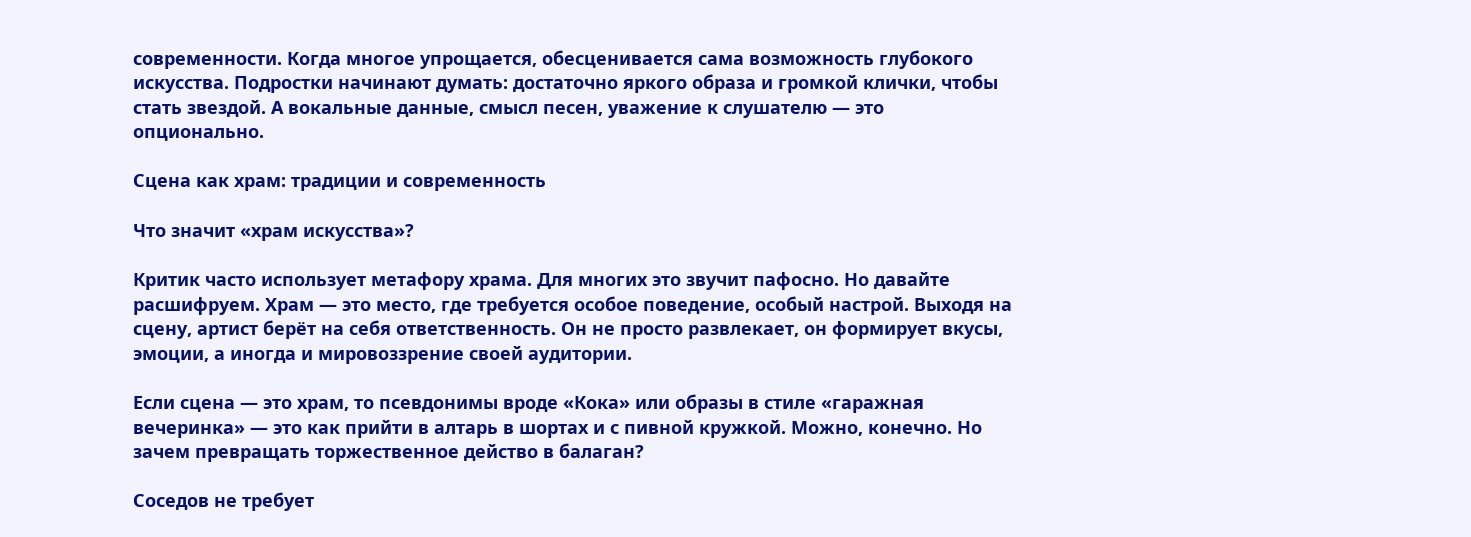современности. Когда многое упрощается, обесценивается сама возможность глубокого искусства. Подростки начинают думать: достаточно яркого образа и громкой клички, чтобы стать звездой. А вокальные данные, смысл песен, уважение к слушателю — это опционально.

Сцена как храм: традиции и современность

Что значит «храм искусства»?

Критик часто использует метафору храма. Для многих это звучит пафосно. Но давайте расшифруем. Храм — это место, где требуется особое поведение, особый настрой. Выходя на сцену, артист берёт на себя ответственность. Он не просто развлекает, он формирует вкусы, эмоции, а иногда и мировоззрение своей аудитории.

Если сцена — это храм, то псевдонимы вроде «Кока» или образы в стиле «гаражная вечеринка» — это как прийти в алтарь в шортах и с пивной кружкой. Можно, конечно. Но зачем превращать торжественное действо в балаган?

Соседов не требует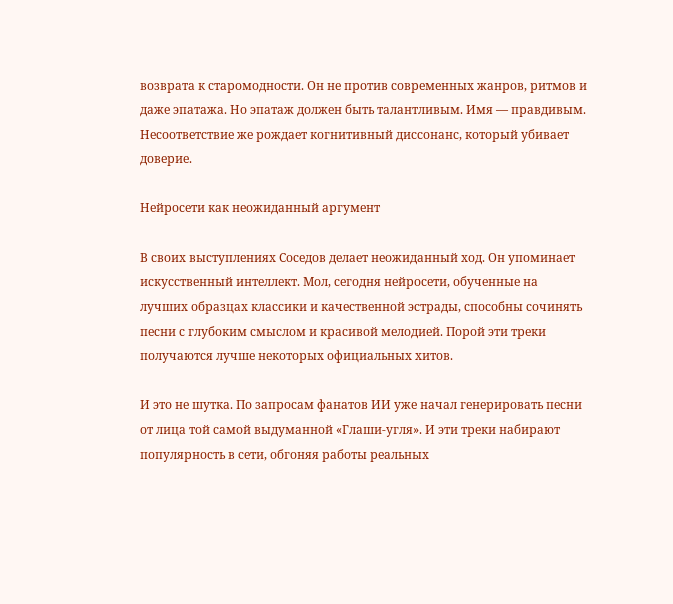возврата к старомодности. Он не против современных жанров, ритмов и даже эпатажа. Но эпатаж должен быть талантливым. Имя — правдивым. Несоответствие же рождает когнитивный диссонанс, который убивает доверие.

Нейросети как неожиданный аргумент

В своих выступлениях Соседов делает неожиданный ход. Он упоминает искусственный интеллект. Мол, сегодня нейросети, обученные на лучших образцах классики и качественной эстрады, способны сочинять песни с глубоким смыслом и красивой мелодией. Порой эти треки получаются лучше некоторых официальных хитов.

И это не шутка. По запросам фанатов ИИ уже начал генерировать песни от лица той самой выдуманной «Глаши-угля». И эти треки набирают популярность в сети, обгоняя работы реальных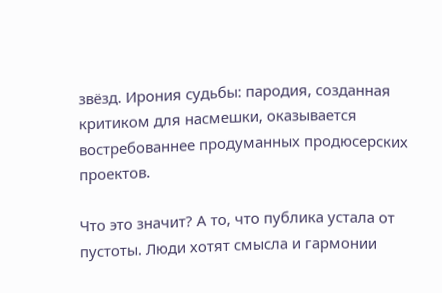звёзд. Ирония судьбы: пародия, созданная критиком для насмешки, оказывается востребованнее продуманных продюсерских проектов.

Что это значит? А то, что публика устала от пустоты. Люди хотят смысла и гармонии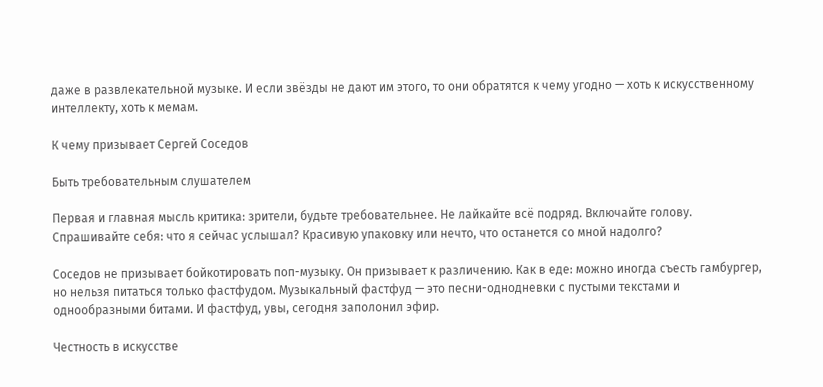даже в развлекательной музыке. И если звёзды не дают им этого, то они обратятся к чему угодно — хоть к искусственному интеллекту, хоть к мемам.

К чему призывает Сергей Соседов

Быть требовательным слушателем

Первая и главная мысль критика: зрители, будьте требовательнее. Не лайкайте всё подряд. Включайте голову. Спрашивайте себя: что я сейчас услышал? Красивую упаковку или нечто, что останется со мной надолго?

Соседов не призывает бойкотировать поп-музыку. Он призывает к различению. Как в еде: можно иногда съесть гамбургер, но нельзя питаться только фастфудом. Музыкальный фастфуд — это песни-однодневки с пустыми текстами и однообразными битами. И фастфуд, увы, сегодня заполонил эфир.

Честность в искусстве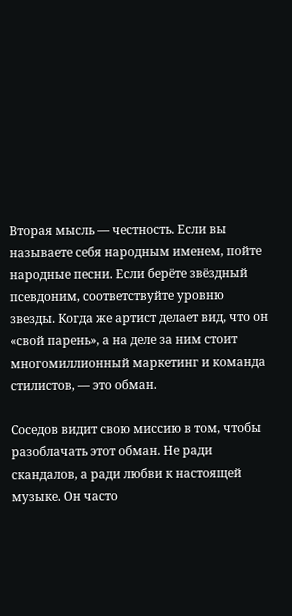Вторая мысль — честность. Если вы называете себя народным именем, пойте народные песни. Если берёте звёздный псевдоним, соответствуйте уровню звезды. Когда же артист делает вид, что он «свой парень», а на деле за ним стоит многомиллионный маркетинг и команда стилистов, — это обман.

Соседов видит свою миссию в том, чтобы разоблачать этот обман. Не ради скандалов, а ради любви к настоящей музыке. Он часто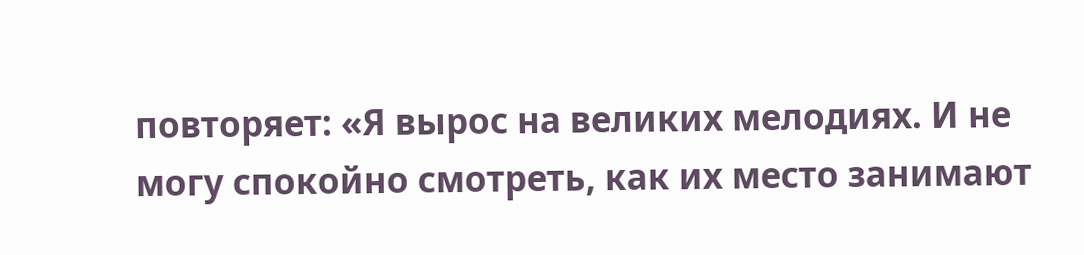повторяет: «Я вырос на великих мелодиях. И не могу спокойно смотреть, как их место занимают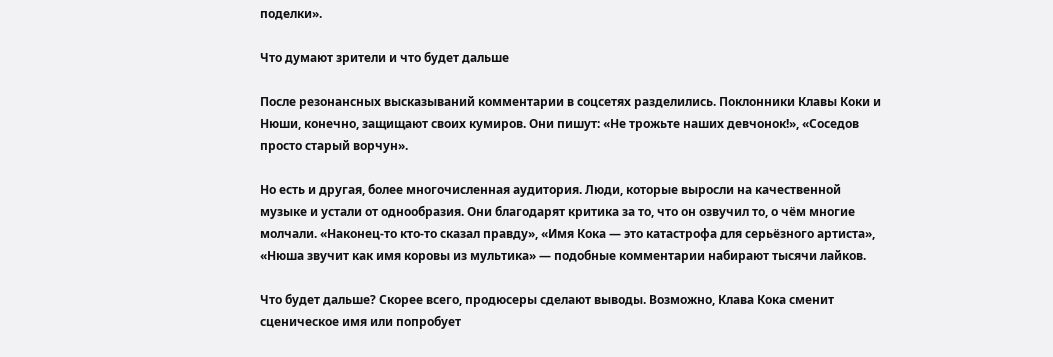поделки».

Что думают зрители и что будет дальше

После резонансных высказываний комментарии в соцсетях разделились. Поклонники Клавы Коки и Нюши, конечно, защищают своих кумиров. Они пишут: «Не трожьте наших девчонок!», «Соседов просто старый ворчун».

Но есть и другая, более многочисленная аудитория. Люди, которые выросли на качественной музыке и устали от однообразия. Они благодарят критика за то, что он озвучил то, о чём многие молчали. «Наконец-то кто-то сказал правду», «Имя Кока — это катастрофа для серьёзного артиста», «Нюша звучит как имя коровы из мультика» — подобные комментарии набирают тысячи лайков.

Что будет дальше? Скорее всего, продюсеры сделают выводы. Возможно, Клава Кока сменит сценическое имя или попробует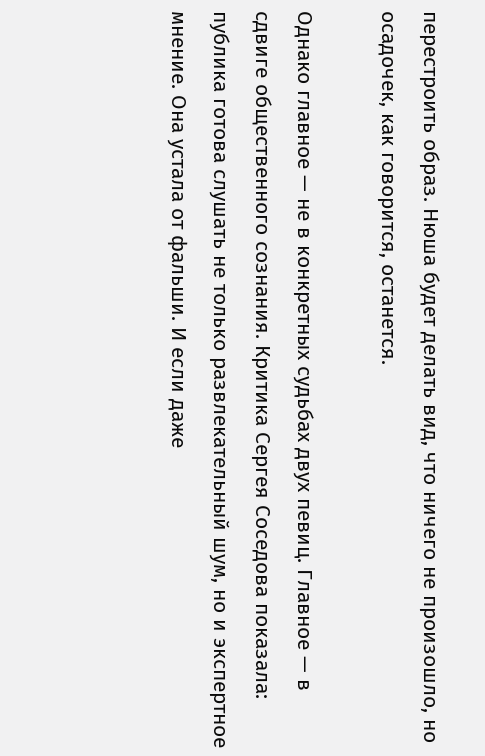перестроить образ. Нюша будет делать вид, что ничего не произошло, но осадочек, как говорится, останется.

Однако главное — не в конкретных судьбах двух певиц. Главное — в сдвиге общественного сознания. Критика Сергея Соседова показала: публика готова слушать не только развлекательный шум, но и экспертное мнение. Она устала от фальши. И если даже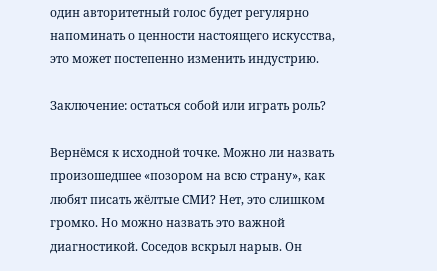один авторитетный голос будет регулярно напоминать о ценности настоящего искусства, это может постепенно изменить индустрию.

Заключение: остаться собой или играть роль?

Вернёмся к исходной точке. Можно ли назвать произошедшее «позором на всю страну», как любят писать жёлтые СМИ? Нет, это слишком громко. Но можно назвать это важной диагностикой. Соседов вскрыл нарыв. Он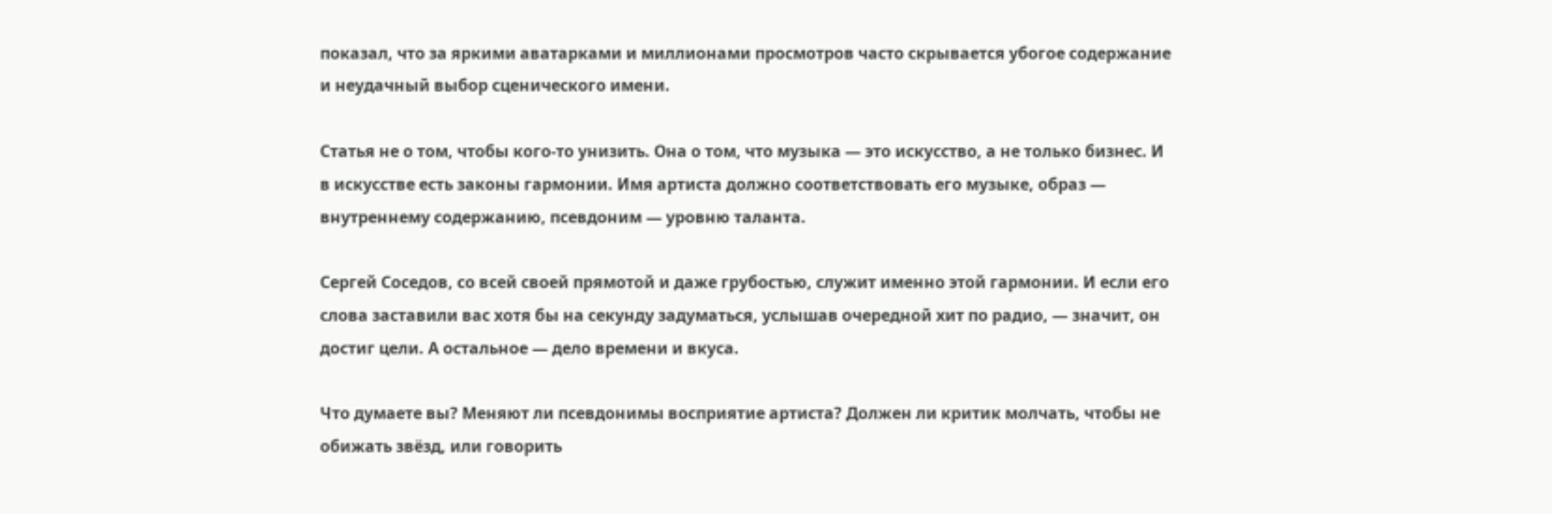показал, что за яркими аватарками и миллионами просмотров часто скрывается убогое содержание и неудачный выбор сценического имени.

Статья не о том, чтобы кого-то унизить. Она о том, что музыка — это искусство, а не только бизнес. И в искусстве есть законы гармонии. Имя артиста должно соответствовать его музыке, образ — внутреннему содержанию, псевдоним — уровню таланта.

Сергей Соседов, со всей своей прямотой и даже грубостью, служит именно этой гармонии. И если его слова заставили вас хотя бы на секунду задуматься, услышав очередной хит по радио, — значит, он достиг цели. А остальное — дело времени и вкуса.

Что думаете вы? Меняют ли псевдонимы восприятие артиста? Должен ли критик молчать, чтобы не обижать звёзд, или говорить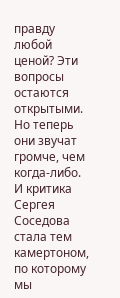правду любой ценой? Эти вопросы остаются открытыми. Но теперь они звучат громче, чем когда-либо. И критика Сергея Соседова стала тем камертоном, по которому мы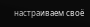настраиваем своё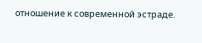отношение к современной эстраде.